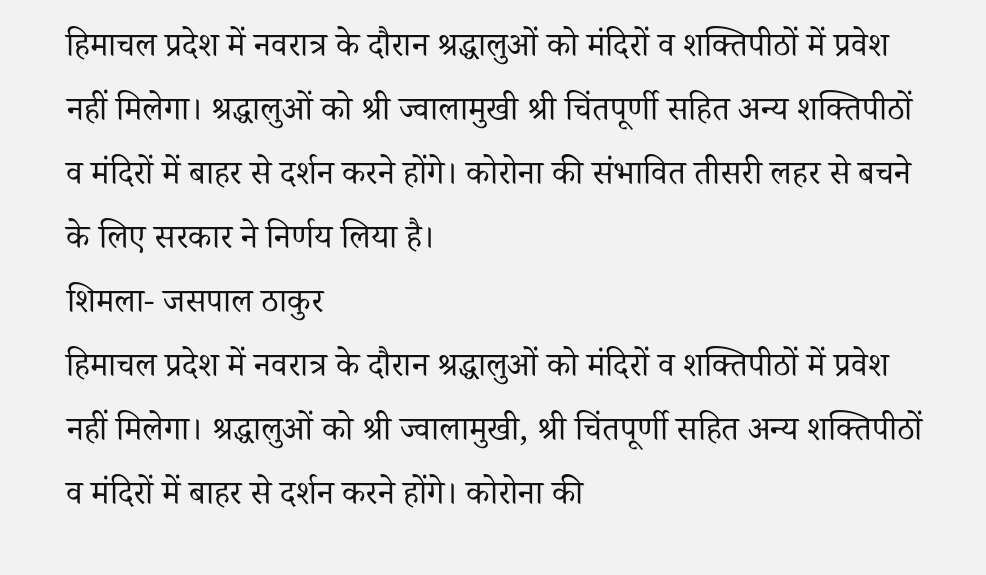हिमाचल प्रदेश में नवरात्र के दौरान श्रद्धालुओं को मंदिरों व शक्तिपीठों में प्रवेश नहीं मिलेगा। श्रद्धालुओं को श्री ज्वालामुखी श्री चिंतपूर्णी सहित अन्य शक्तिपीठों व मंदिरों में बाहर से दर्शन करने होंगे। कोरोना की संभावित तीसरी लहर से बचने के लिए सरकार ने निर्णय लिया है।
शिमला- जसपाल ठाकुर
हिमाचल प्रदेश में नवरात्र के दौरान श्रद्धालुओं को मंदिरों व शक्तिपीठों में प्रवेश नहीं मिलेगा। श्रद्धालुओं को श्री ज्वालामुखी, श्री चिंतपूर्णी सहित अन्य शक्तिपीठों व मंदिरों में बाहर से दर्शन करने होंगे। कोरोना की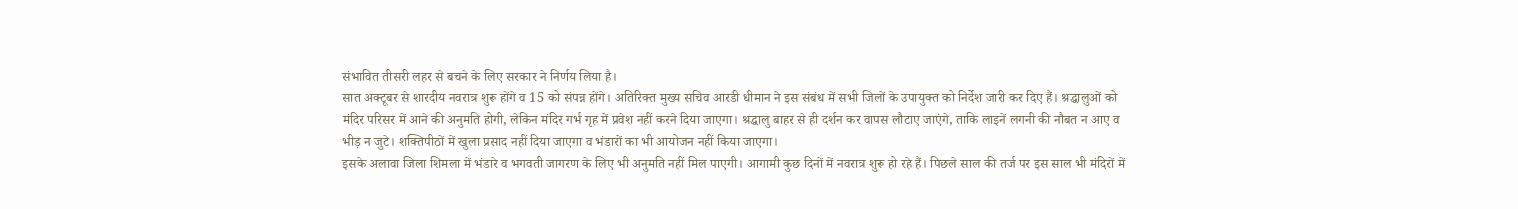संभावित तीसरी लहर से बचने के लिए सरकार ने निर्णय लिया है।
सात अक्टूबर से शारदीय नवरात्र शुरू होंगे व 15 को संपन्न होंगे। अतिरिक्त मुख्य सचिव आरडी धीमान ने इस संबंध में सभी जिलों के उपायुक्त को निर्देश जारी कर दिए हैं। श्रद्धालुओं को मंदिर परिसर में आने की अनुमति होगी, लेकिन मंदिर गर्भ गृह में प्रवेश नहीं करने दिया जाएगा। श्रद्धालु बाहर से ही दर्शन कर वापस लौटाए जाएंगे, ताकि लाइनें लगनी की नौबत न आए व भीड़ न जुटे। शक्तिपीठों में खुला प्रसाद नहीं दिया जाएगा व भंडारों का भी आयोजन नहीं किया जाएगा।
इसके अलावा जिला शिमला में भंडारे व भगवती जागरण के लिए भी अनुमति नहीं मिल पाएगी। आगामी कुछ दिनों में नवरात्र शुरू हो रहे हैं। पिछले साल की तर्ज पर इस साल भी मंदिरों में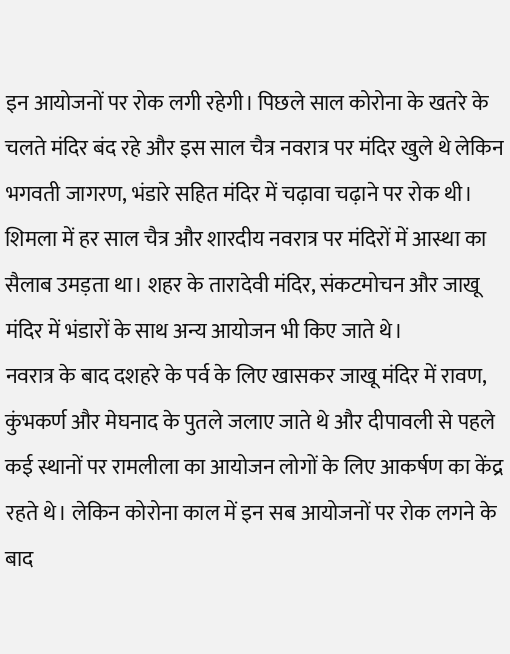इन आयोजनों पर रोक लगी रहेगी। पिछले साल कोरोना के खतरे के चलते मंदिर बंद रहे और इस साल चैत्र नवरात्र पर मंदिर खुले थे लेकिन भगवती जागरण, भंडारे सहित मंदिर में चढ़ावा चढ़ाने पर रोक थी। शिमला में हर साल चैत्र और शारदीय नवरात्र पर मंदिरों में आस्था का सैलाब उमड़ता था। शहर के तारादेवी मंदिर, संकटमोचन और जाखू मंदिर में भंडारों के साथ अन्य आयोजन भी किए जाते थे।
नवरात्र के बाद दशहरे के पर्व के लिए खासकर जाखू मंदिर में रावण, कुंभकर्ण और मेघनाद के पुतले जलाए जाते थे और दीपावली से पहले कई स्थानों पर रामलीला का आयोजन लोगों के लिए आकर्षण का केंद्र रहते थे। लेकिन कोरोना काल में इन सब आयोजनों पर रोक लगने के बाद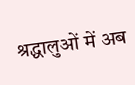श्रद्धालुओं में अब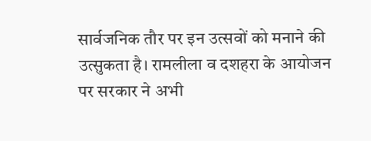सार्वजनिक तौर पर इन उत्सवों को मनाने की उत्सुकता है। रामलीला व दशहरा के आयोजन पर सरकार ने अभी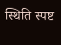स्थिति स्पष्ट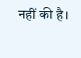नहीं की है।